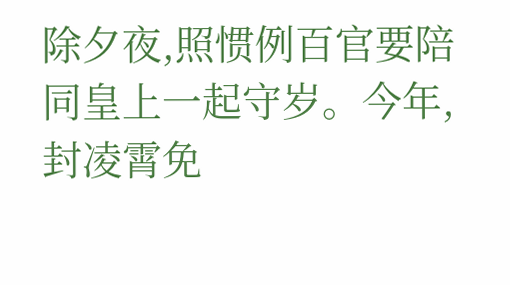除夕夜,照惯例百官要陪同皇上一起守岁。今年,封凌霄免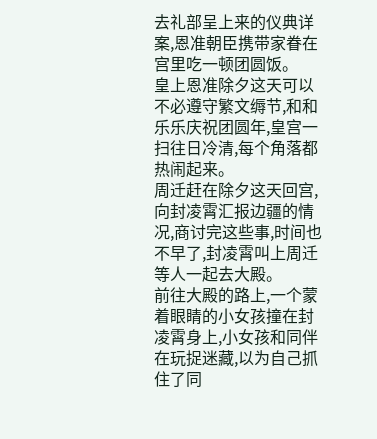去礼部呈上来的仪典详案,恩准朝臣携带家眷在宫里吃一顿团圆饭。
皇上恩准除夕这天可以不必遵守繁文缛节,和和乐乐庆祝团圆年,皇宫一扫往日冷清,每个角落都热闹起来。
周迁赶在除夕这天回宫,向封凌霄汇报边疆的情况,商讨完这些事,时间也不早了,封凌霄叫上周迁等人一起去大殿。
前往大殿的路上,一个蒙着眼睛的小女孩撞在封凌霄身上,小女孩和同伴在玩捉迷藏,以为自己抓住了同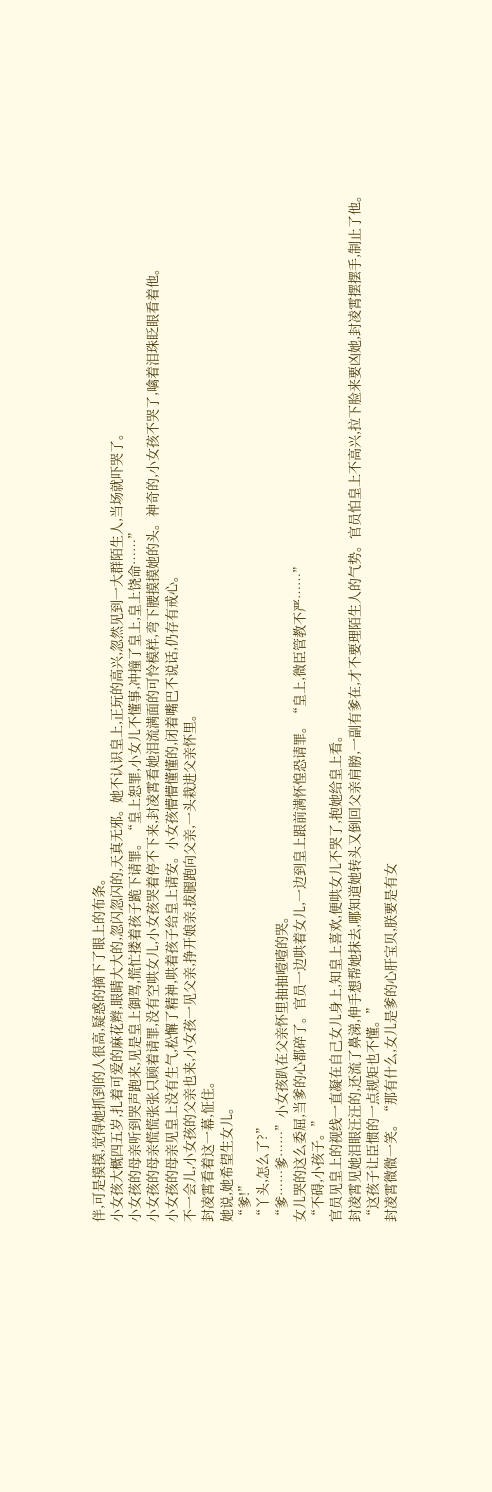伴,可是摸摸,觉得她抓到的人很高,疑惑的摘下了眼上的布条。
小女孩大概四五岁,扎着可爱的麻花辫,眼睛大大的,忽闪忽闪的,天真无邪。她不认识皇上,正玩的高兴,忽然见到一大群陌生人,当场就吓哭了。
小女孩的母亲听到哭声跑来,见是皇上御驾,慌忙搂着孩子跪下请罪。“皇上恕罪,小女儿不懂事,冲撞了皇上,皇上饶命……”
小女孩的母亲慌慌张张只顾着请罪,没有空哄女儿,小女孩哭着停不下来,封凌霄看她泪流满面的可怜模样,弯下腰摸摸她的头。神奇的,小女孩不哭了,噙着泪珠眨眼看着他。
小女孩的母亲见皇上没有生气,松懈了精神,哄着孩子给皇上请安。小女孩懵懵懂懂的,闭着嘴巴不说话,仍存有戒心。
不一会儿,小女孩的父亲也来,小女孩一见父亲,挣开娘亲,拔腿跑向父亲,一头栽进父亲怀里。
封凌霄看着这一幕,怔住。
她说,她希望生女儿。
“爹!”
“丫头,怎么了?”
“爹……爹……”小女孩趴在父亲怀里抽抽噎噎的哭。
女儿哭的这么委屈,当爹的心都碎了。官员一边哄着女儿,一边到皇上跟前满怀惶恐请罪。“皇上,微臣管教不严……”
“不碍,小孩子。”
官员见皇上的视线一直凝在自己女儿身上,知皇上喜欢,便哄女儿不哭了,抱她给皇上看。
封凌霄见她泪眼汪汪的,还流了鼻涕,伸手想帮她抹去,哪知道她转头又倒回父亲肩膀,一副有爹在,才不要理陌生人的气势。官员怕皇上不高兴,拉下脸来要凶她,封凌霄摆摆手,制止了他。
“这孩子让臣惯的一点规矩也不懂。”
封凌霄微微一笑。“那有什么,女儿是爹的心肝宝贝,朕要是有女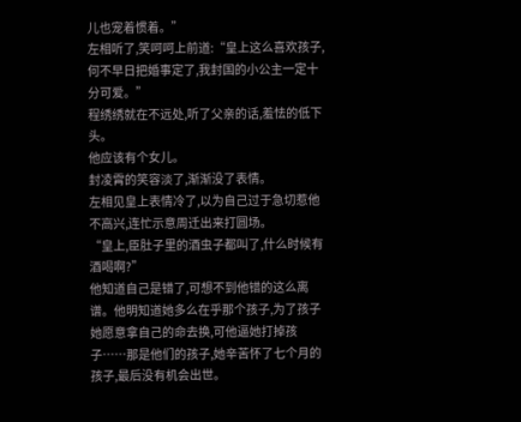儿也宠着惯着。”
左相听了,笑呵呵上前道:“皇上这么喜欢孩子,何不早日把婚事定了,我封国的小公主一定十分可爱。”
程绣绣就在不远处,听了父亲的话,羞怯的低下头。
他应该有个女儿。
封凌霄的笑容淡了,渐渐没了表情。
左相见皇上表情冷了,以为自己过于急切惹他不高兴,连忙示意周迁出来打圆场。
“皇上,臣肚子里的酒虫子都叫了,什么时候有酒喝啊?”
他知道自己是错了,可想不到他错的这么离谱。他明知道她多么在乎那个孩子,为了孩子她愿意拿自己的命去换,可他逼她打掉孩子……那是他们的孩子,她辛苦怀了七个月的孩子,最后没有机会出世。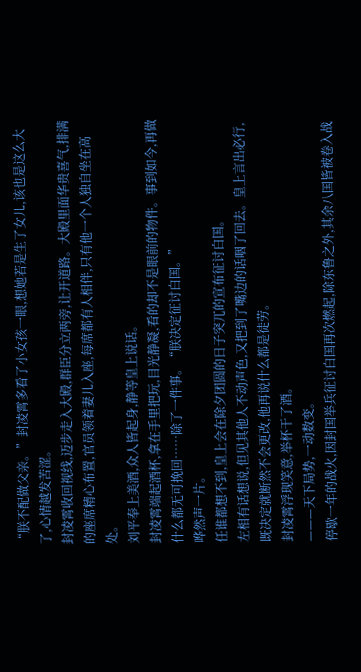“朕不配做父亲。”封凌霄多看了小女孩一眼,想她若是生了女儿,该也是这么大了,心情越发苦涩。
封凌霄收回视线,迈步走入大殿,群臣分立两旁,让开道路。大殿里面华贵喜气,排满的座席精心布置,官员领着妻儿入座,每席都有人相伴,只有他一个人独自坐在高处。
刘平奉上美酒,众人皆起身,静等皇上说话。
封凌霄端起酒杯,拿在手里把玩,目光静凝,看的却不是眼前的物件。事到如今,再做什么都无可挽回……除了一件事。“朕决定征讨白国。”
哗然声一片。
任谁都想不到,皇上会在除夕团圆的日子突兀的宣布征讨白国。
左相有话想说,但见其他人不动声色,又把到了嘴边的话咽了回去。皇上言出必行,既决定就断然不会更改,他再说什么都是徒劳。
封凌霄浮现笑意,举杯干了酒。
———天下局势,一动数变。
停歇一年的战火,因封国举兵征讨白国再次燃起,除东鲁之外,其余八国皆被卷入战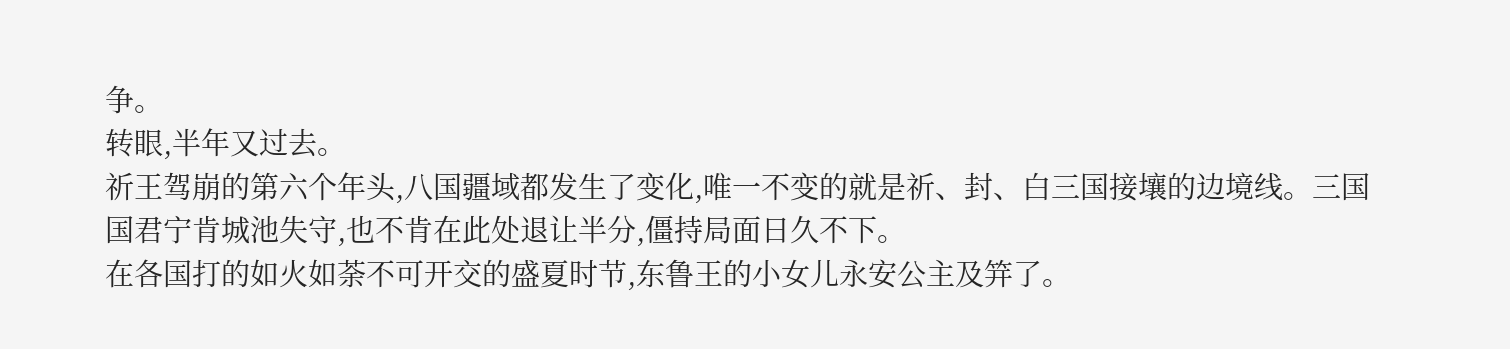争。
转眼,半年又过去。
祈王驾崩的第六个年头,八国疆域都发生了变化,唯一不变的就是祈、封、白三国接壤的边境线。三国国君宁肯城池失守,也不肯在此处退让半分,僵持局面日久不下。
在各国打的如火如荼不可开交的盛夏时节,东鲁王的小女儿永安公主及笄了。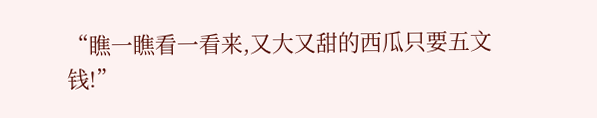“瞧一瞧看一看来,又大又甜的西瓜只要五文钱!”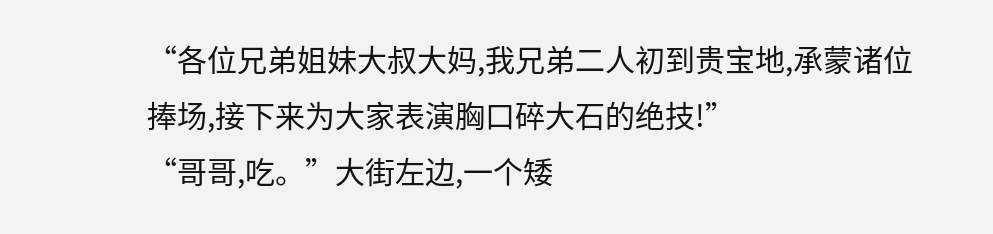“各位兄弟姐妹大叔大妈,我兄弟二人初到贵宝地,承蒙诸位捧场,接下来为大家表演胸口碎大石的绝技!”
“哥哥,吃。”大街左边,一个矮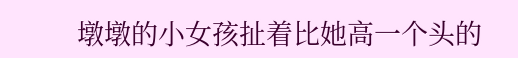墩墩的小女孩扯着比她高一个头的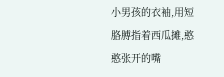小男孩的衣袖,用短胳膊指着西瓜摊,憨憨张开的嘴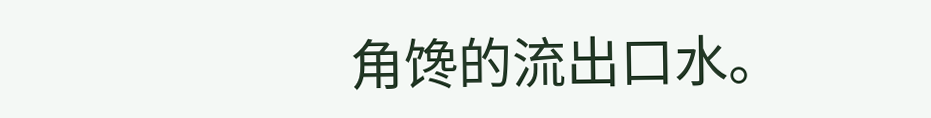角馋的流出口水。